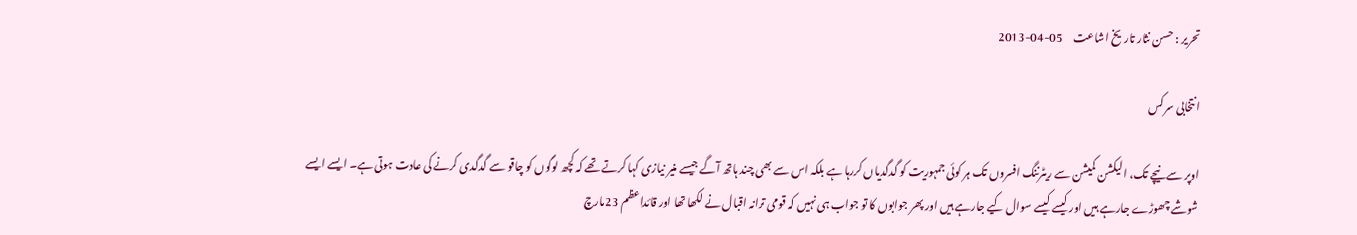تحریر : حسن نثار تاریخ اشاعت     05-04-2013

انتخابی سرکس

اوپر سے نیچے تک، الیکشن کمیشن سے ریٹرننگ افسروں تک ہر کوئی جمہوریت کو گدگدیاں کررہا ہے بلکہ اس سے بھی چند ہاتھ آگے جیسے منیر نیازی کہا کرتے تھے کہ کچھ لوگوں کو چاقو سے گدگدی کرنے کی عادت ہوتی ہے۔ ایسے ایسے شوشے چھوڑے جارہے ہیں اور کیسے کیسے سوال کیے جارہے ہیں اور پھر جوابوں کا تو جواب ہی نہیں کہ قومی ترانہ اقبال نے لکھا تھا اور قائداعظم 23مارچ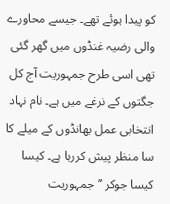کو پیدا ہوئے تھے۔ جیسے محاورے والی رضیہ غنڈوں میں گھر گئی تھی اسی طرح جمہوریت آج کل جگتوں کے نرغے میں ہے۔ نام نہاد انتخابی عمل بھانڈوں کے میلے کا سا منظر پیش کررہا ہے۔ کیسا کیسا جوکر ’’جمہوریت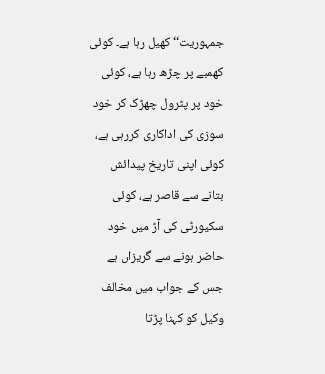جمہوریت‘‘ کھیل رہا ہے۔ کوئی کھمبے پر چڑھ رہا ہے، کوئی خود پر پٹرول چھڑک کر خود سوزی کی اداکاری کررہی ہے، کوئی اپنی تاریخ پیدائش بتانے سے قاصر ہے، کوئی سکیورٹی کی آڑ میں خود حاضر ہونے سے گریزاں ہے جس کے جواب میں مخالف وکیل کو کہنا پڑتا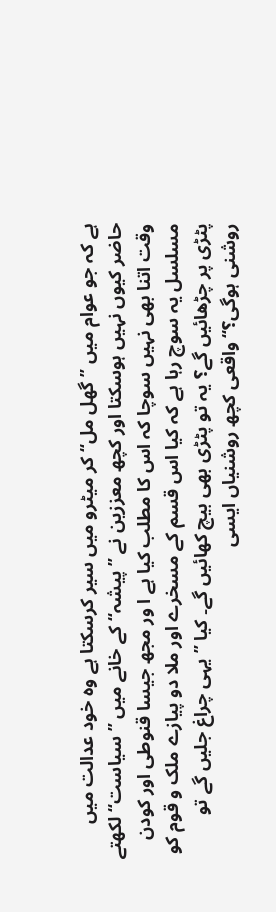ہے کہ جو عوام میں ’’گھل مل‘‘ کر میٹرو میں سیر کرسکتا ہے وہ خود عدالت میں حاضر کیوں نہیں ہوسکتا اور کچھ معززین نے ’’پیشہ‘‘ کے خانے میں ’’سیاست‘‘ لکھتے وقت اتنا بھی نہیں سوچا کہ اس کا مطلب کیا ہے ا ور مجھ جیسا قنوطی اور کودن مسلسل یہ سوچ رہا ہے کہ کیا اس قسم کے مسخرے اور ملا دو پیازے ملک و قوم کو پٹڑی پر چڑھائیں گے؟ یہ تو پٹڑی بھی بیچ کھائیں گے۔ کیا ’’یہی چراغ جلیں گے تو روشنی ہوگی؟‘‘ واقعی کچھ روشنیاں ایسی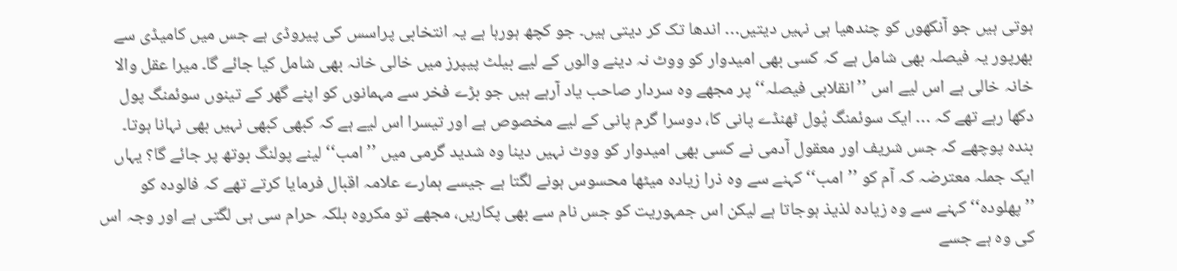ہوتی ہیں جو آنکھوں کو چندھیا ہی نہیں دیتیں… اندھا تک کر دیتی ہیں۔ جو کچھ ہورہا ہے یہ انتخابی پراسس کی پیروڈی ہے جس میں کامیڈی سے بھرپور یہ فیصلہ بھی شامل ہے کہ کسی بھی امیدوار کو ووٹ نہ دینے والوں کے لیے بیلٹ پیپرز میں خالی خانہ بھی شامل کیا جائے گا۔ میرا عقل والا خانہ خالی ہے اس لیے اس ’’انقلابی فیصلہ‘‘ پر مجھے وہ سردار صاحب یاد آرہے ہیں جو بڑے فخر سے مہمانوں کو اپنے گھر کے تینوں سوئمنگ پول دکھا رہے تھے کہ … ایک سوئمنگ پُول ٹھنڈے پانی کا، دوسرا گرم پانی کے لیے مخصوص ہے اور تیسرا اس لیے ہے کہ کبھی کبھی نہیں بھی نہانا ہوتا۔ بندہ پوچھے کہ جس شریف اور معقول آدمی نے کسی بھی امیدوار کو ووٹ نہیں دینا وہ شدید گرمی میں ’’امب‘‘ لینے پولنگ بوتھ پر جائے گا؟ یہاں ایک جملہ معترضہ کہ آم کو ’’امب‘‘ کہنے سے وہ ذرا زیادہ میٹھا محسوس ہونے لگتا ہے جیسے ہمارے علامہ اقبال فرمایا کرتے تھے کہ فالودہ کو ’’پھلودہ‘‘ کہنے سے وہ زیادہ لذیذ ہوجاتا ہے لیکن اس جمہوریت کو جس نام سے بھی پکاریں، مجھے تو مکروہ بلکہ حرام سی ہی لگتی ہے اور وجہ اس کی وہ ہے جسے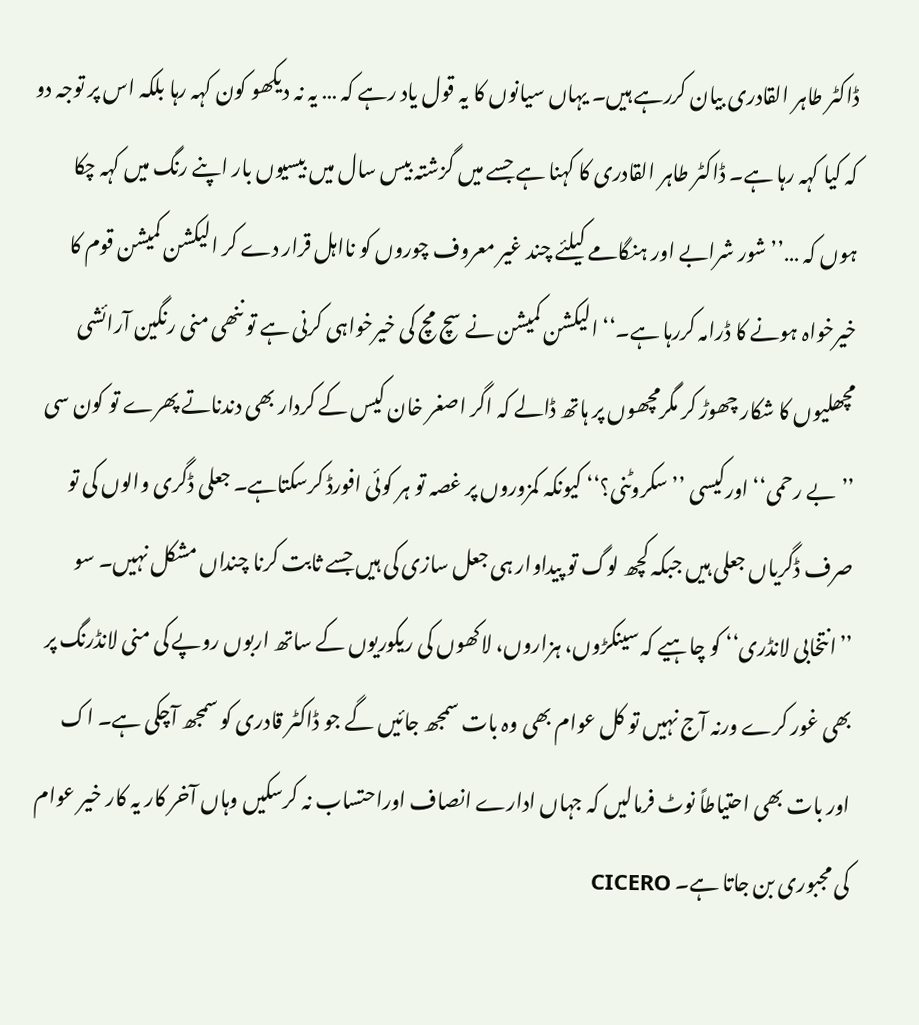ڈاکٹر طاہر القادری بیان کررہے ہیں۔ یہاں سیانوں کا یہ قول یاد رہے کہ … یہ نہ دیکھو کون کہہ رہا بلکہ اس پر توجہ دو کہ کیا کہہ رہا ہے۔ ڈاکٹر طاہر القادری کا کہنا ہے جسے میں گزشتہ بیس سال میں بیسیوں بار اپنے رنگ میں کہہ چکا ہوں کہ …’’ شور شرابے اور ہنگامے کیلئے چند غیر معروف چوروں کو نااہل قرار دے کر الیکشن کمیشن قوم کا خیرخواہ ہونے کا ڈرامہ کررہا ہے۔‘‘ الیکشن کمیشن نے سچ مچ کی خیرخواہی کرنی ہے تو ننھی منی رنگین آرائشی مچھلیوں کا شکار چھوڑ کر مگرمچھوں پر ہاتھ ڈالے کہ اگر اصغر خان کیس کے کردار بھی دندناتے پھرے تو کون سی ’’بے رحمی‘‘ اورکیسی ’’سکروٹنی؟‘‘ کیونکہ کمزوروں پر غصہ تو ہر کوئی افورڈ کرسکتاہے۔ جعلی ڈگری والوں کی تو صرف ڈگریاں جعلی ہیں جبکہ کچھ لوگ تو پیداوار ہی جعل سازی کی ہیں جسے ثابت کرنا چنداں مشکل نہیں۔ سو ’’انتخابی لانڈری‘‘ کو چاہیے کہ سینکڑوں، ہزاروں، لاکھوں کی ریکوریوں کے ساتھ اربوں روپے کی منی لانڈرنگ پر بھی غور کرے ورنہ آج نہیں تو کل عوام بھی وہ بات سمجھ جائیں گے جو ڈاکٹر قادری کو سمجھ آچکی ہے۔ اک اور بات بھی احتیاطاً نوٹ فرمالیں کہ جہاں ادارے انصاف اوراحتساب نہ کرسکیں وہاں آخر کار یہ کار خیر عوام کی مجبوری بن جاتا ہے۔ CICERO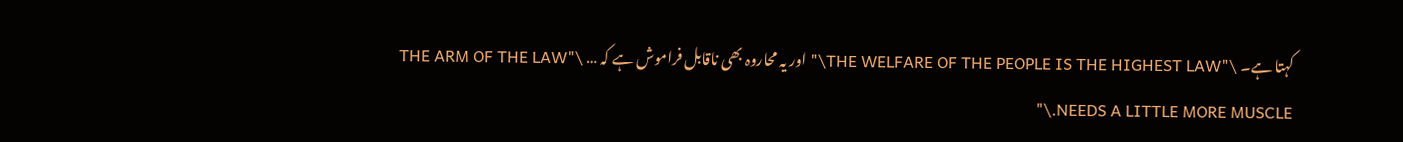کہتا ہے۔ \"THE WELFARE OF THE PEOPLE IS THE HIGHEST LAW\" اور یہ محاروہ بھی ناقابل فراموش ہے کہ … \"THE ARM OF THE LAW NEEDS A LITTLE MORE MUSCLE.\"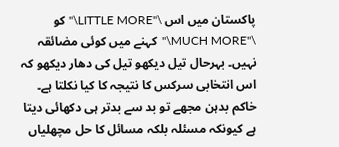پاکستان میں اس \"LITTLE MORE\" کو \"MUCH MORE\"کہنے میں کوئی مضائقہ نہیں۔ بہرحال تیل دیکھو تیل کی دھار دیکھو کہ اس انتخابی سرکس کا نتیجہ کا کیا نکلتا ہے۔ خاکم بدہن مجھے تو بد سے بدتر ہی دکھائی دیتا ہے کیونکہ مسئلہ بلکہ مسائل کا حل مچھلیاں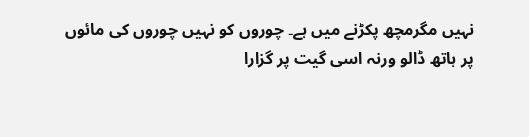نہیں مگرمچھ پکڑنے میں ہے۔ چوروں کو نہیں چوروں کی مائوں پر ہاتھ ڈالو ورنہ اسی گیت پر گزارا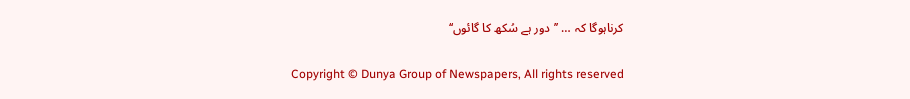کرناہوگا کہ … ’’دور ہے سُکھ کا گائوں‘‘

Copyright © Dunya Group of Newspapers, All rights reserved